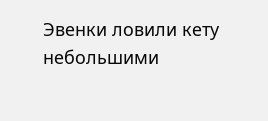Эвенки ловили кету небольшими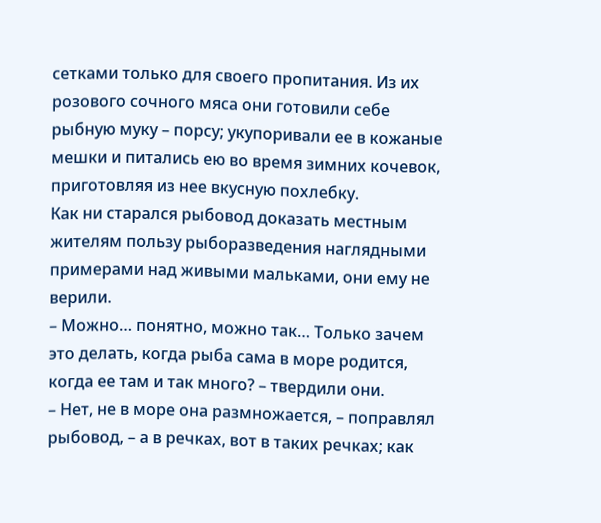сетками только для своего пропитания. Из их розового сочного мяса они готовили себе рыбную муку – порсу; укупоривали ее в кожаные мешки и питались ею во время зимних кочевок, приготовляя из нее вкусную похлебку.
Как ни старался рыбовод доказать местным жителям пользу рыборазведения наглядными примерами над живыми мальками, они ему не верили.
– Можно… понятно, можно так… Только зачем это делать, когда рыба сама в море родится, когда ее там и так много? – твердили они.
– Нет, не в море она размножается, – поправлял рыбовод, – а в речках, вот в таких речках; как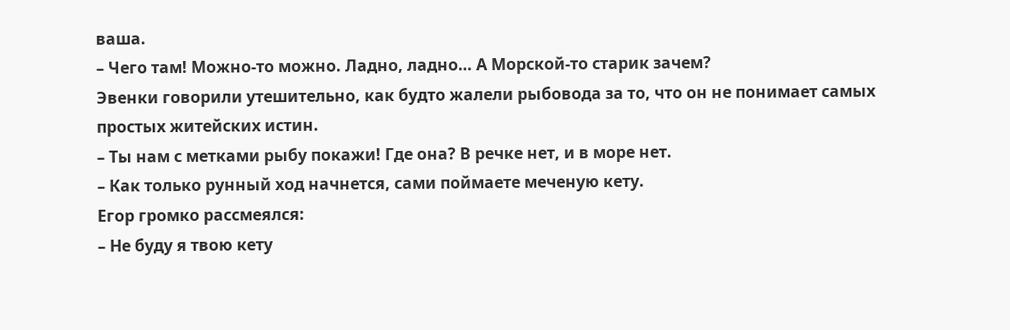ваша.
– Чего там! Можно-то можно. Ладно, ладно… А Морской-то старик зачем?
Эвенки говорили утешительно, как будто жалели рыбовода за то, что он не понимает самых простых житейских истин.
– Ты нам с метками рыбу покажи! Где она? В речке нет, и в море нет.
– Как только рунный ход начнется, сами поймаете меченую кету.
Егор громко рассмеялся:
– Не буду я твою кету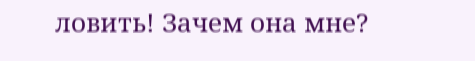ловить! Зачем она мне?